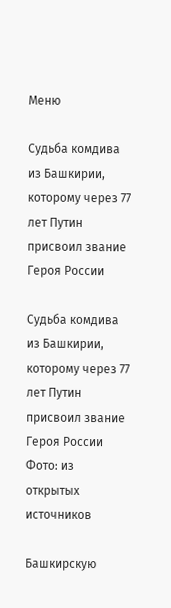Меню

Судьба комдива из Башкирии, которому через 77 лет Путин присвоил звание Героя России

Судьба комдива из Башкирии, которому через 77 лет Путин присвоил звание Героя России
Фото: из открытых источников

Башкирскую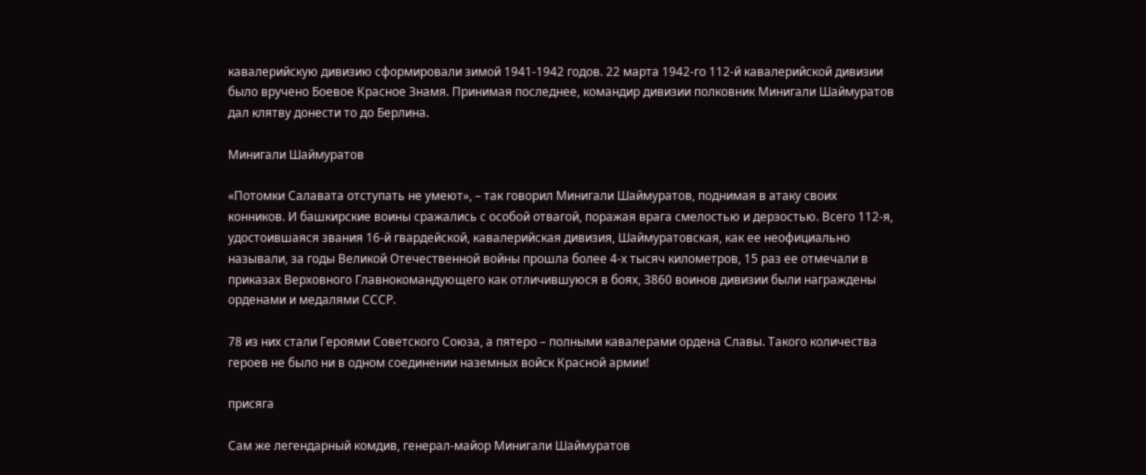кавалерийскую дивизию сформировали зимой 1941-1942 годов. 22 марта 1942-го 112-й кавалерийской дивизии было вручено Боевое Красное Знамя. Принимая последнее, командир дивизии полковник Минигали Шаймуратов дал клятву донести то до Берлина.

Минигали Шаймуратов

«Потомки Салавата отступать не умеют», – так говорил Минигали Шаймуратов, поднимая в атаку своих конников. И башкирские воины сражались с особой отвагой, поражая врага смелостью и дерзостью. Всего 112-я, удостоившаяся звания 16-й гвардейской, кавалерийская дивизия, Шаймуратовская, как ее неофициально называли, за годы Великой Отечественной войны прошла более 4-х тысяч километров, 15 раз ее отмечали в приказах Верховного Главнокомандующего как отличившуюся в боях, 3860 воинов дивизии были награждены орденами и медалями СССР.

78 из них стали Героями Советского Союза, а пятеро – полными кавалерами ордена Славы. Такого количества героев не было ни в одном соединении наземных войск Красной армии!

присяга

Сам же легендарный комдив, генерал-майор Минигали Шаймуратов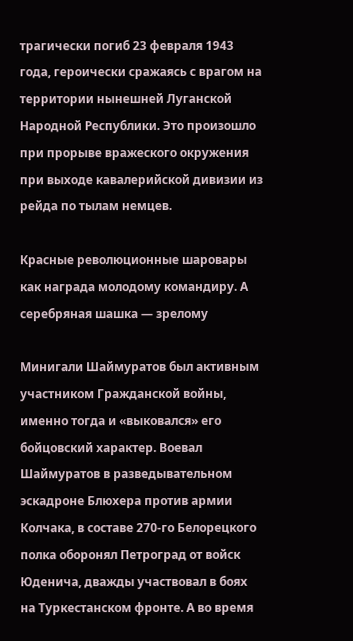трагически погиб 23 февраля 1943 года, героически сражаясь с врагом на территории нынешней Луганской Народной Республики. Это произошло при прорыве вражеского окружения при выходе кавалерийской дивизии из рейда по тылам немцев.

Красные революционные шаровары как награда молодому командиру. А серебряная шашка — зрелому

Минигали Шаймуратов был активным участником Гражданской войны, именно тогда и «выковался» его бойцовский характер. Воевал Шаймуратов в разведывательном эскадроне Блюхера против армии Колчака, в составе 270-го Белорецкого полка оборонял Петроград от войск Юденича, дважды участвовал в боях на Туркестанском фронте. А во время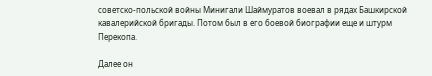советско-польской войны Минигали Шаймуратов воевал в рядах Башкирской кавалерийской бригады. Потом был в его боевой биографии еще и штурм Перекопа.

Далее он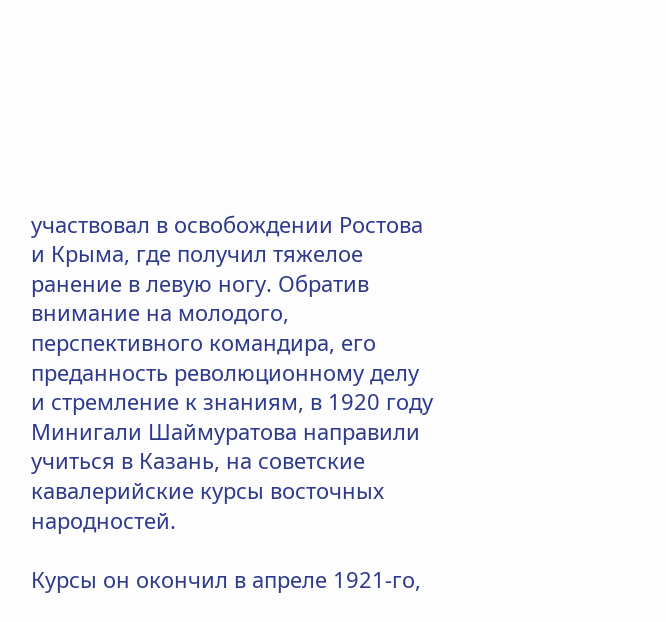участвовал в освобождении Ростова и Крыма, где получил тяжелое ранение в левую ногу. Обратив внимание на молодого, перспективного командира, его преданность революционному делу и стремление к знаниям, в 1920 году Минигали Шаймуратова направили учиться в Казань, на советские кавалерийские курсы восточных народностей.

Курсы он окончил в апреле 1921-го,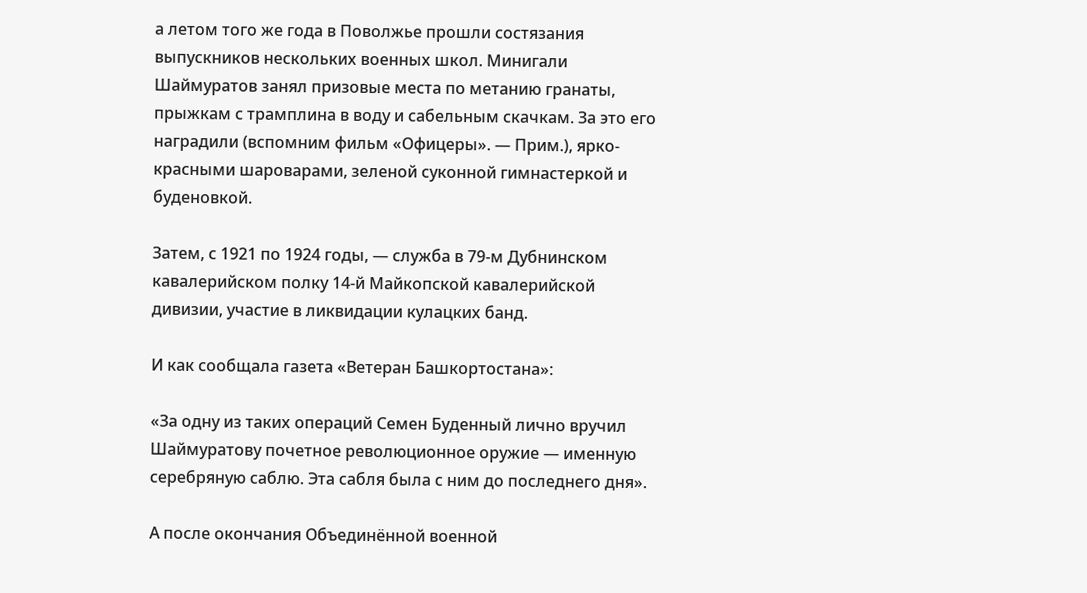а летом того же года в Поволжье прошли состязания выпускников нескольких военных школ. Минигали Шаймуратов занял призовые места по метанию гранаты, прыжкам с трамплина в воду и сабельным скачкам. За это его наградили (вспомним фильм «Офицеры». — Прим.), ярко-красными шароварами, зеленой суконной гимнастеркой и буденовкой.

Затем, с 1921 по 1924 годы, — служба в 79-м Дубнинском кавалерийском полку 14-й Майкопской кавалерийской дивизии, участие в ликвидации кулацких банд.

И как сообщала газета «Ветеран Башкортостана»:

«За одну из таких операций Семен Буденный лично вручил Шаймуратову почетное революционное оружие — именную серебряную саблю. Эта сабля была с ним до последнего дня».

А после окончания Объединённой военной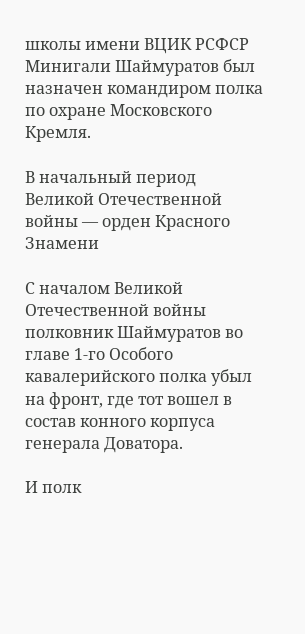школы имени ВЦИК РСФСР Минигали Шаймуратов был назначен командиром полка по охране Московского Кремля.

В начальный период Великой Отечественной войны — орден Красного Знамени

С началом Великой Отечественной войны полковник Шаймуратов во главе 1-го Особого кавалерийского полка убыл на фронт, где тот вошел в состав конного корпуса генерала Доватора.

И полк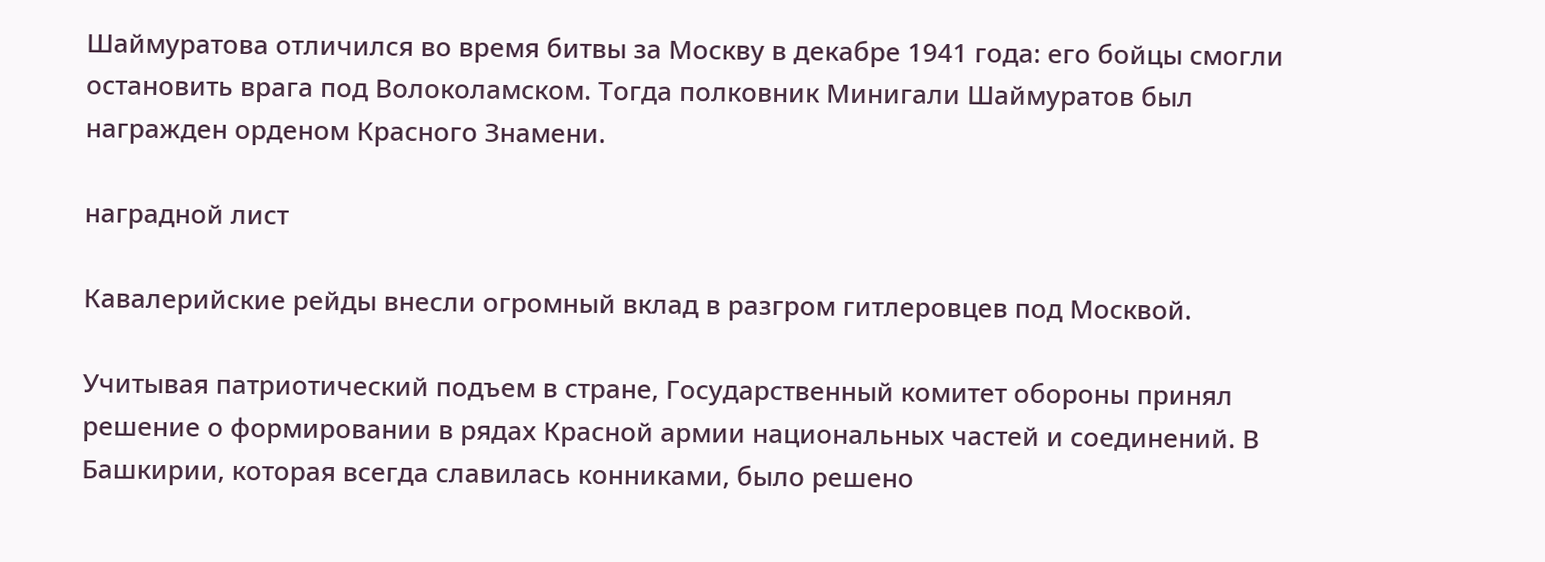Шаймуратова отличился во время битвы за Москву в декабре 1941 года: его бойцы смогли остановить врага под Волоколамском. Тогда полковник Минигали Шаймуратов был награжден орденом Красного Знамени.

наградной лист

Кавалерийские рейды внесли огромный вклад в разгром гитлеровцев под Москвой.

Учитывая патриотический подъем в стране, Государственный комитет обороны принял решение о формировании в рядах Красной армии национальных частей и соединений. В Башкирии, которая всегда славилась конниками, было решено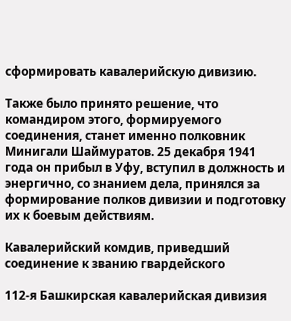сформировать кавалерийскую дивизию.

Также было принято решение, что командиром этого, формируемого соединения, станет именно полковник Минигали Шаймуратов. 25 декабря 1941 года он прибыл в Уфу, вступил в должность и энергично, со знанием дела, принялся за формирование полков дивизии и подготовку их к боевым действиям.

Кавалерийский комдив, приведший соединение к званию гвардейского

112-я Башкирская кавалерийская дивизия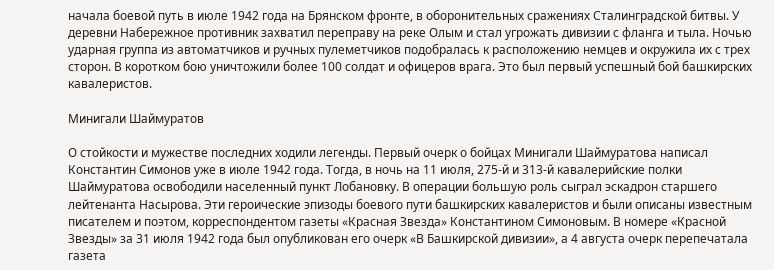начала боевой путь в июле 1942 года на Брянском фронте, в оборонительных сражениях Сталинградской битвы. У деревни Набережное противник захватил переправу на реке Олым и стал угрожать дивизии с фланга и тыла. Ночью ударная группа из автоматчиков и ручных пулеметчиков подобралась к расположению немцев и окружила их с трех сторон. В коротком бою уничтожили более 100 солдат и офицеров врага. Это был первый успешный бой башкирских кавалеристов.

Минигали Шаймуратов

О стойкости и мужестве последних ходили легенды. Первый очерк о бойцах Минигали Шаймуратова написал Константин Симонов уже в июле 1942 года. Тогда, в ночь на 11 июля, 275-й и 313-й кавалерийские полки Шаймуратова освободили населенный пункт Лобановку. В операции большую роль сыграл эскадрон старшего лейтенанта Насырова. Эти героические эпизоды боевого пути башкирских кавалеристов и были описаны известным писателем и поэтом, корреспондентом газеты «Красная Звезда» Константином Симоновым. В номере «Красной Звезды» за 31 июля 1942 года был опубликован его очерк «В Башкирской дивизии», а 4 августа очерк перепечатала газета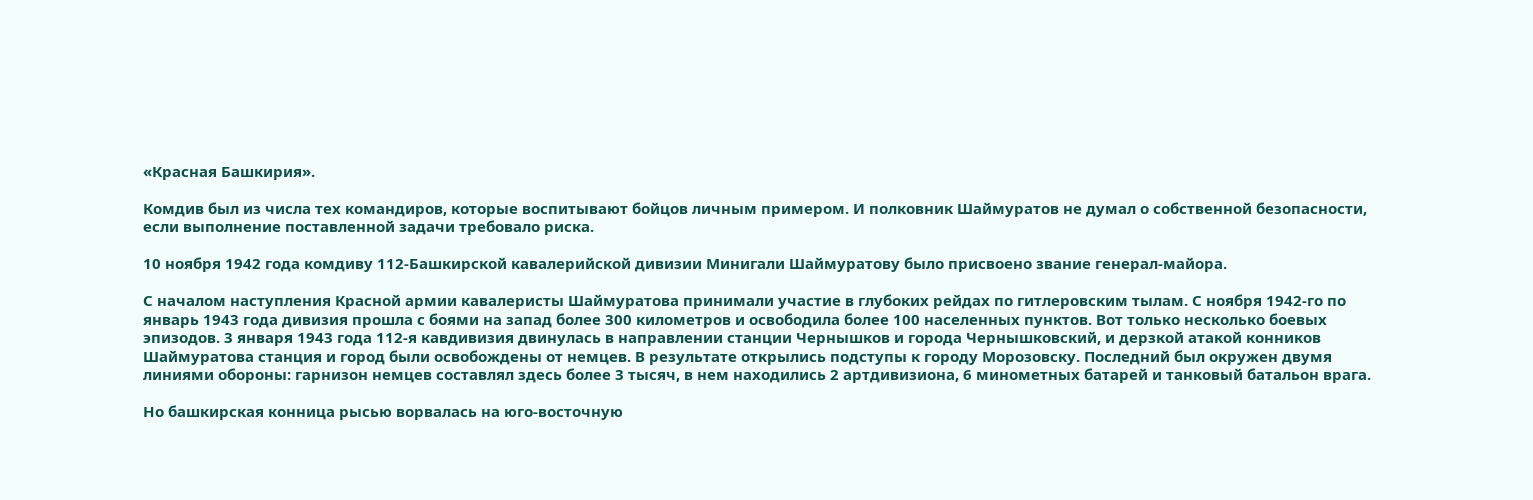«Красная Башкирия».

Комдив был из числа тех командиров, которые воспитывают бойцов личным примером. И полковник Шаймуратов не думал о собственной безопасности, если выполнение поставленной задачи требовало риска.

10 ноября 1942 года комдиву 112-Башкирской кавалерийской дивизии Минигали Шаймуратову было присвоено звание генерал-майора.

С началом наступления Красной армии кавалеристы Шаймуратова принимали участие в глубоких рейдах по гитлеровским тылам. С ноября 1942-го по январь 1943 года дивизия прошла с боями на запад более 300 километров и освободила более 100 населенных пунктов. Вот только несколько боевых эпизодов. 3 января 1943 года 112-я кавдивизия двинулась в направлении станции Чернышков и города Чернышковский, и дерзкой атакой конников Шаймуратова станция и город были освобождены от немцев. В результате открылись подступы к городу Морозовску. Последний был окружен двумя линиями обороны: гарнизон немцев составлял здесь более 3 тысяч, в нем находились 2 артдивизиона, 6 минометных батарей и танковый батальон врага.

Но башкирская конница рысью ворвалась на юго-восточную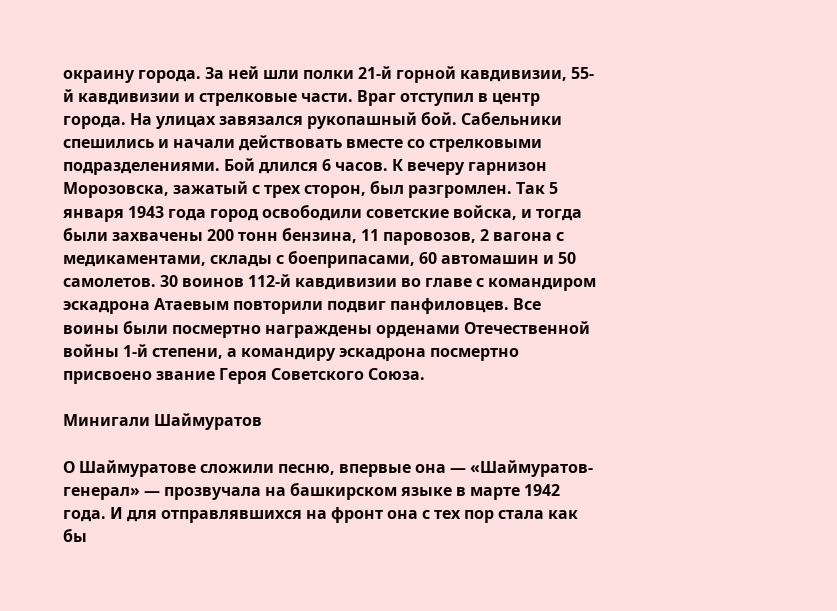окраину города. За ней шли полки 21-й горной кавдивизии, 55-й кавдивизии и стрелковые части. Враг отступил в центр города. На улицах завязался рукопашный бой. Сабельники спешились и начали действовать вместе со стрелковыми подразделениями. Бой длился 6 часов. К вечеру гарнизон Морозовска, зажатый с трех сторон, был разгромлен. Так 5 января 1943 года город освободили советские войска, и тогда были захвачены 200 тонн бензина, 11 паровозов, 2 вагона с медикаментами, склады с боеприпасами, 60 автомашин и 50 самолетов. 30 воинов 112-й кавдивизии во главе с командиром эскадрона Атаевым повторили подвиг панфиловцев. Все воины были посмертно награждены орденами Отечественной войны 1-й степени, а командиру эскадрона посмертно присвоено звание Героя Советского Союза.

Минигали Шаймуратов

О Шаймуратове сложили песню, впервые она — «Шаймуратов-генерал» — прозвучала на башкирском языке в марте 1942 года. И для отправлявшихся на фронт она с тех пор стала как бы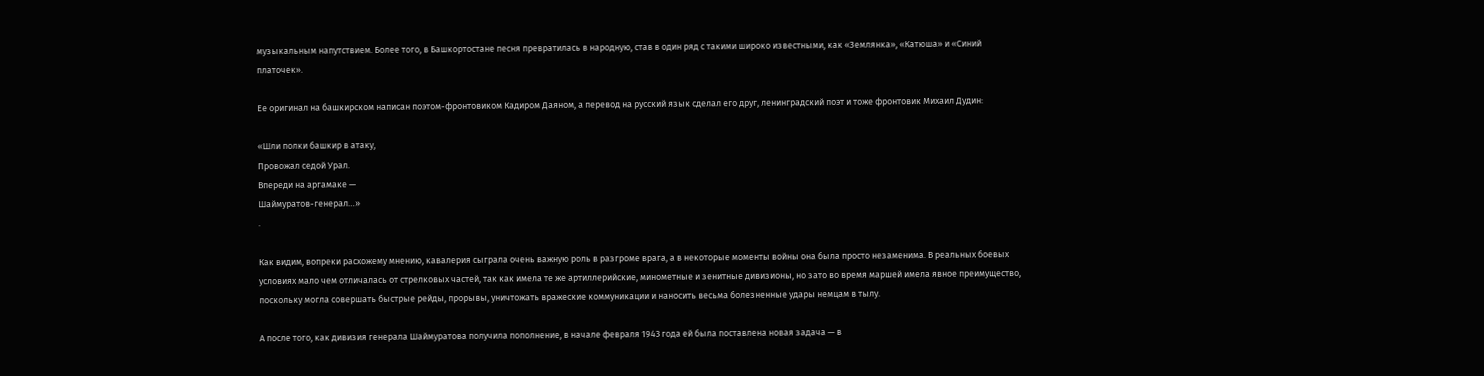музыкальным напутствием. Более того, в Башкортостане песня превратилась в народную, став в один ряд с такими широко известными, как «Землянка», «Катюша» и «Синий платочек».

Ее оригинал на башкирском написан поэтом-фронтовиком Кадиром Даяном, а перевод на русский язык сделал его друг, ленинградский поэт и тоже фронтовик Михаил Дудин:

«Шли полки башкир в атаку,
Провожал седой Урал.
Впереди на аргамаке —
Шаймуратов-генерал…»
.

Как видим, вопреки расхожему мнению, кавалерия сыграла очень важную роль в разгроме врага, а в некоторые моменты войны она была просто незаменима. В реальных боевых условиях мало чем отличалась от стрелковых частей, так как имела те же артиллерийские, минометные и зенитные дивизионы, но зато во время маршей имела явное преимущество, поскольку могла совершать быстрые рейды, прорывы, уничтожать вражеские коммуникации и наносить весьма болезненные удары немцам в тылу.

А после того, как дивизия генерала Шаймуратова получила пополнение, в начале февраля 1943 года ей была поставлена новая задача — в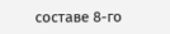составе 8-го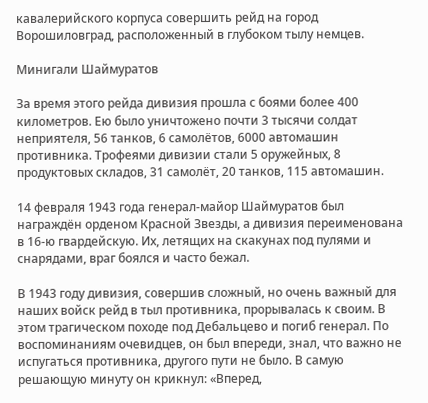кавалерийского корпуса совершить рейд на город Ворошиловград, расположенный в глубоком тылу немцев.

Минигали Шаймуратов

За время этого рейда дивизия прошла с боями более 400 километров. Ею было уничтожено почти 3 тысячи солдат неприятеля, 56 танков, 6 самолётов, 6000 автомашин противника. Трофеями дивизии стали 5 оружейных, 8 продуктовых складов, 31 самолёт, 20 танков, 115 автомашин.

14 февраля 1943 года генерал-майор Шаймуратов был награждён орденом Красной Звезды, а дивизия переименована в 16-ю гвардейскую. Их, летящих на скакунах под пулями и снарядами, враг боялся и часто бежал.

В 1943 году дивизия, совершив сложный, но очень важный для наших войск рейд в тыл противника, прорывалась к своим. В этом трагическом походе под Дебальцево и погиб генерал. По воспоминаниям очевидцев, он был впереди, знал, что важно не испугаться противника, другого пути не было. В самую решающую минуту он крикнул: «Вперед,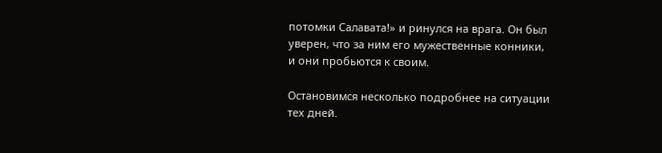потомки Салавата!» и ринулся на врага. Он был уверен, что за ним его мужественные конники, и они пробьются к своим.

Остановимся несколько подробнее на ситуации тех дней.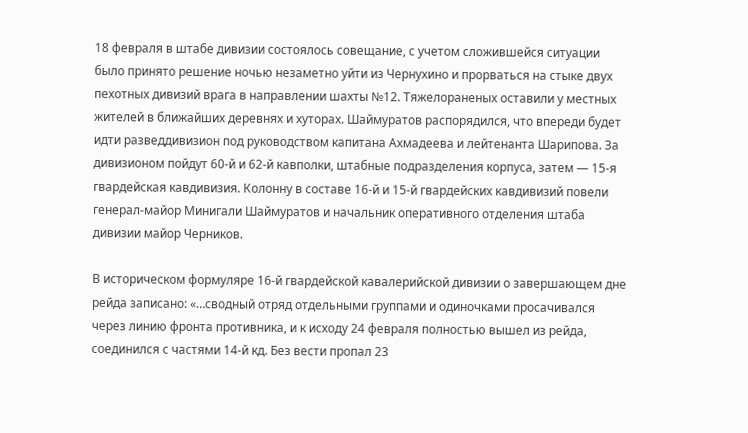18 февраля в штабе дивизии состоялось совещание, с учетом сложившейся ситуации было принято решение ночью незаметно уйти из Чернухино и прорваться на стыке двух пехотных дивизий врага в направлении шахты №12. Тяжелораненых оставили у местных жителей в ближайших деревнях и хуторах. Шаймуратов распорядился, что впереди будет идти разведдивизион под руководством капитана Ахмадеева и лейтенанта Шарипова. За дивизионом пойдут 60‑й и 62‑й кавполки, штабные подразделения корпуса, затем — 15‑я гвардейская кавдивизия. Колонну в составе 16‑й и 15‑й гвардейских кавдивизий повели генерал-майор Минигали Шаймуратов и начальник оперативного отделения штаба дивизии майор Черников.

В историческом формуляре 16‑й гвардейской кавалерийской дивизии о завершающем дне рейда записано: «…сводный отряд отдельными группами и одиночками просачивался через линию фронта противника, и к исходу 24 февраля полностью вышел из рейда, соединился с частями 14‑й кд. Без вести пропал 23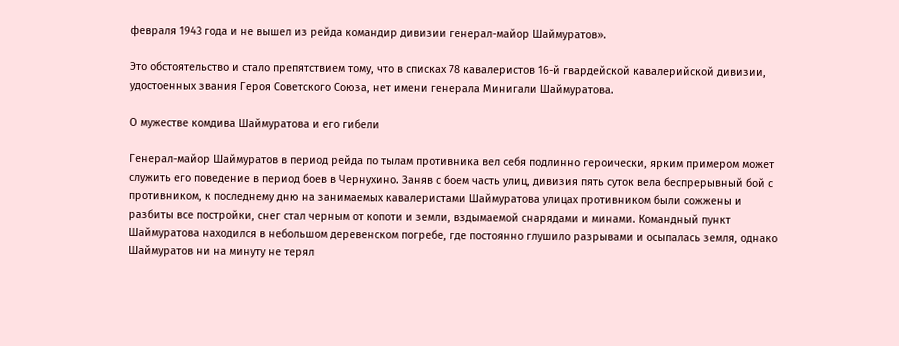февраля 1943 года и не вышел из рейда командир дивизии генерал-майор Шаймуратов».

Это обстоятельство и стало препятствием тому, что в списках 78 кавалеристов 16-й гвардейской кавалерийской дивизии, удостоенных звания Героя Советского Союза, нет имени генерала Минигали Шаймуратова.

О мужестве комдива Шаймуратова и его гибели

Генерал-майор Шаймуратов в период рейда по тылам противника вел себя подлинно героически, ярким примером может служить его поведение в период боев в Чернухино. Заняв с боем часть улиц, дивизия пять суток вела беспрерывный бой с противником, к последнему дню на занимаемых кавалеристами Шаймуратова улицах противником были сожжены и разбиты все постройки, снег стал черным от копоти и земли, вздымаемой снарядами и минами. Командный пункт Шаймуратова находился в небольшом деревенском погребе, где постоянно глушило разрывами и осыпалась земля, однако Шаймуратов ни на минуту не терял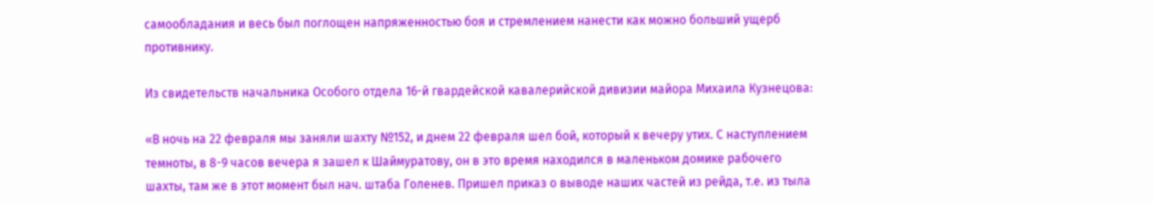самообладания и весь был поглощен напряженностью боя и стремлением нанести как можно больший ущерб противнику.

Из свидетельств начальника Особого отдела 16-й гвардейской кавалерийской дивизии майора Михаила Кузнецова:

«В ночь на 22 февраля мы заняли шахту №152, и днем 22 февраля шел бой, который к вечеру утих. С наступлением темноты, в 8-9 часов вечера я зашел к Шаймуратову, он в это время находился в маленьком домике рабочего шахты, там же в этот момент был нач. штаба Голенев. Пришел приказ о выводе наших частей из рейда, т.е. из тыла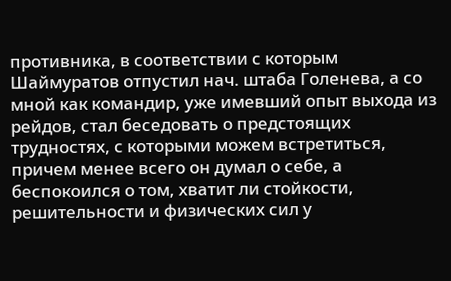противника, в соответствии с которым Шаймуратов отпустил нач. штаба Голенева, а со мной как командир, уже имевший опыт выхода из рейдов, стал беседовать о предстоящих трудностях, с которыми можем встретиться, причем менее всего он думал о себе, а беспокоился о том, хватит ли стойкости, решительности и физических сил у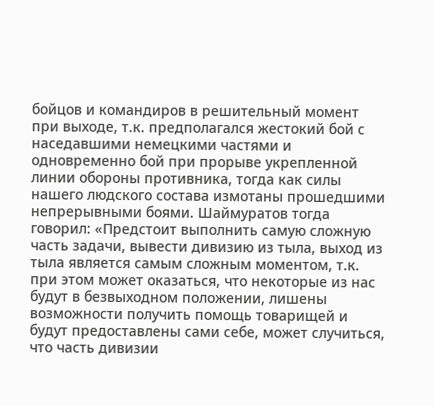бойцов и командиров в решительный момент при выходе, т.к. предполагался жестокий бой с наседавшими немецкими частями и одновременно бой при прорыве укрепленной линии обороны противника, тогда как силы нашего людского состава измотаны прошедшими непрерывными боями. Шаймуратов тогда говорил: «Предстоит выполнить самую сложную часть задачи, вывести дивизию из тыла, выход из тыла является самым сложным моментом, т.к. при этом может оказаться, что некоторые из нас будут в безвыходном положении, лишены возможности получить помощь товарищей и будут предоставлены сами себе, может случиться, что часть дивизии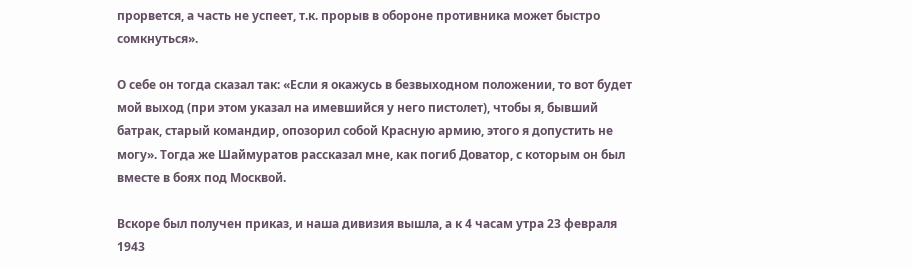прорвется, а часть не успеет, т.к. прорыв в обороне противника может быстро сомкнуться».

О себе он тогда сказал так: «Если я окажусь в безвыходном положении, то вот будет мой выход (при этом указал на имевшийся у него пистолет), чтобы я, бывший батрак, старый командир, опозорил собой Красную армию, этого я допустить не могу». Тогда же Шаймуратов рассказал мне, как погиб Доватор, с которым он был вместе в боях под Москвой.

Вскоре был получен приказ, и наша дивизия вышла, а к 4 часам утра 23 февраля 1943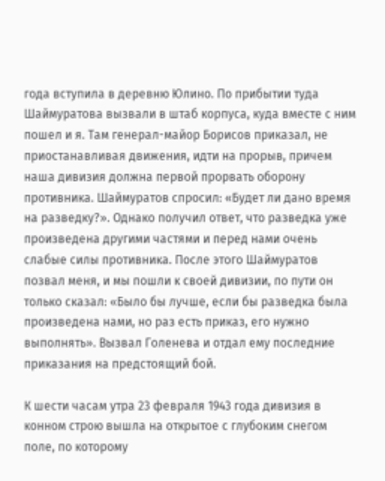года вступила в деревню Юлино. По прибытии туда Шаймуратова вызвали в штаб корпуса, куда вместе с ним пошел и я. Там генерал-майор Борисов приказал, не приостанавливая движения, идти на прорыв, причем наша дивизия должна первой прорвать оборону противника. Шаймуратов спросил: «Будет ли дано время на разведку?». Однако получил ответ, что разведка уже произведена другими частями и перед нами очень слабые силы противника. После этого Шаймуратов позвал меня, и мы пошли к своей дивизии, по пути он только сказал: «Было бы лучше, если бы разведка была произведена нами, но раз есть приказ, его нужно выполнять». Вызвал Голенева и отдал ему последние приказания на предстоящий бой.

К шести часам утра 23 февраля 1943 года дивизия в конном строю вышла на открытое с глубоким снегом поле, по которому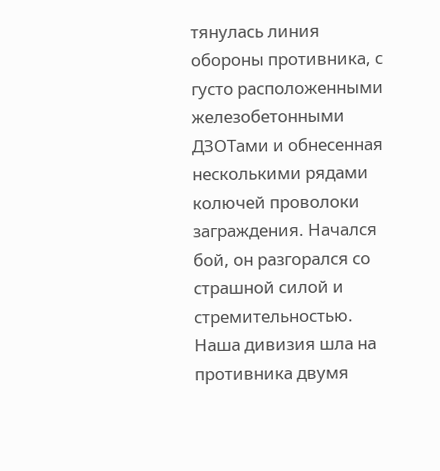тянулась линия обороны противника, с густо расположенными железобетонными ДЗОТами и обнесенная несколькими рядами колючей проволоки заграждения. Начался бой, он разгорался со страшной силой и стремительностью. Наша дивизия шла на противника двумя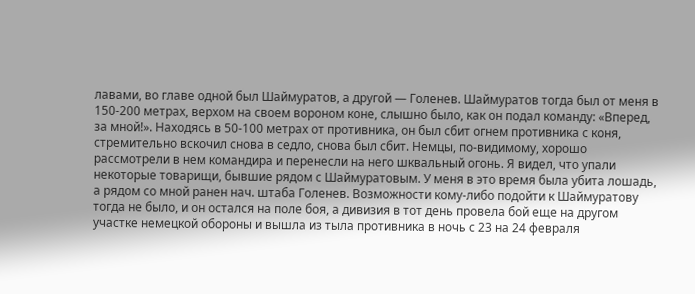лавами, во главе одной был Шаймуратов, а другой — Голенев. Шаймуратов тогда был от меня в 150-200 метрах, верхом на своем вороном коне, слышно было, как он подал команду: «Вперед, за мной!». Находясь в 50-100 метрах от противника, он был сбит огнем противника с коня, стремительно вскочил снова в седло, снова был сбит. Немцы, по-видимому, хорошо рассмотрели в нем командира и перенесли на него шквальный огонь. Я видел, что упали некоторые товарищи, бывшие рядом с Шаймуратовым. У меня в это время была убита лошадь, а рядом со мной ранен нач. штаба Голенев. Возможности кому-либо подойти к Шаймуратову тогда не было, и он остался на поле боя, а дивизия в тот день провела бой еще на другом участке немецкой обороны и вышла из тыла противника в ночь с 23 на 24 февраля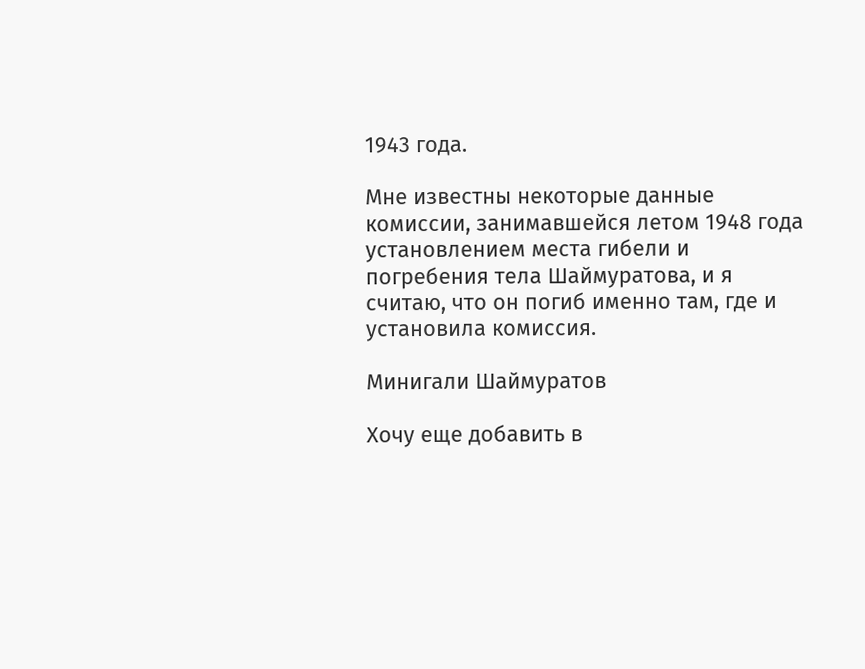1943 года.

Мне известны некоторые данные комиссии, занимавшейся летом 1948 года установлением места гибели и погребения тела Шаймуратова, и я считаю, что он погиб именно там, где и установила комиссия.

Минигали Шаймуратов

Хочу еще добавить в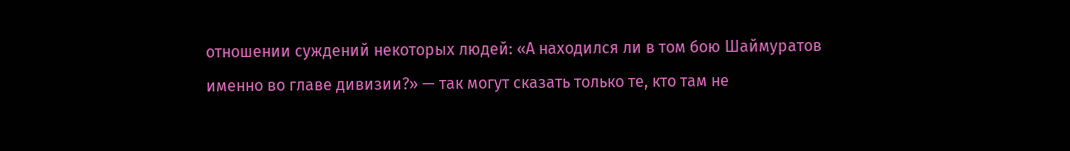отношении суждений некоторых людей: «А находился ли в том бою Шаймуратов именно во главе дивизии?» — так могут сказать только те, кто там не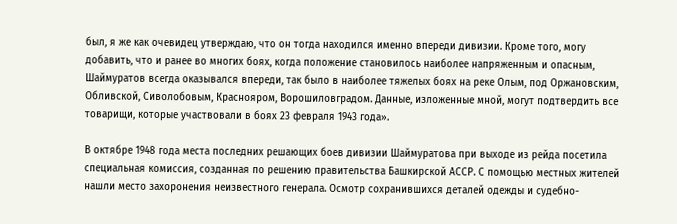был, я же как очевидец утверждаю, что он тогда находился именно впереди дивизии. Кроме того, могу добавить, что и ранее во многих боях, когда положение становилось наиболее напряженным и опасным, Шаймуратов всегда оказывался впереди, так было в наиболее тяжелых боях на реке Олым, под Оржановским, Обливской, Сиволобовым, Краснояром, Ворошиловградом. Данные, изложенные мной, могут подтвердить все товарищи, которые участвовали в боях 23 февраля 1943 года».

В октябре 1948 года места последних решающих боев дивизии Шаймуратова при выходе из рейда посетила специальная комиссия, созданная по решению правительства Башкирской АССР. С помощью местных жителей нашли место захоронения неизвестного генерала. Осмотр сохранившихся деталей одежды и судебно-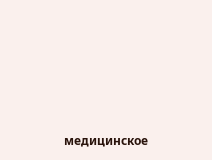медицинское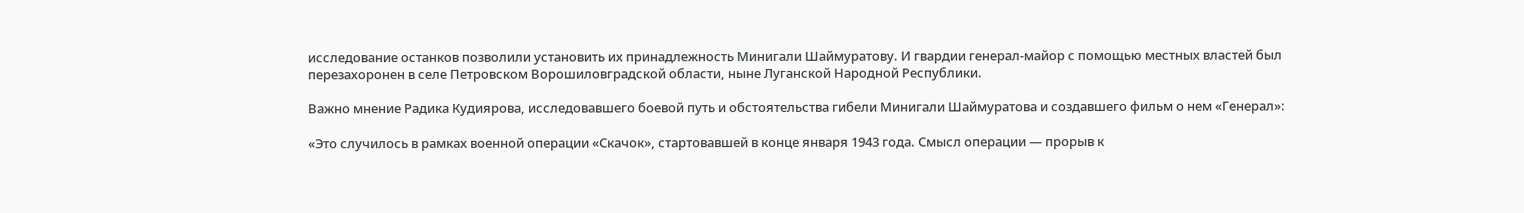исследование останков позволили установить их принадлежность Минигали Шаймуратову. И гвардии генерал-майор с помощью местных властей был перезахоронен в селе Петровском Ворошиловградской области, ныне Луганской Народной Республики.

Важно мнение Радика Кудиярова, исследовавшего боевой путь и обстоятельства гибели Минигали Шаймуратова и создавшего фильм о нем «Генерал»:

«Это случилось в рамках военной операции «Скачок», стартовавшей в конце января 1943 года. Смысл операции — прорыв к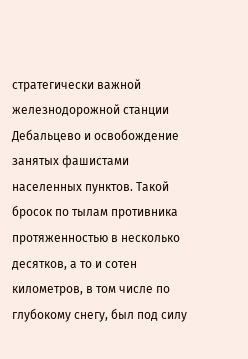стратегически важной железнодорожной станции Дебальцево и освобождение занятых фашистами населенных пунктов. Такой бросок по тылам противника протяженностью в несколько десятков, а то и сотен километров, в том числе по глубокому снегу, был под силу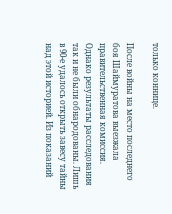только коннице.

После войны на место последнего боя Шаймуратова выезжала правительственная комиссия. Однако результаты расследования так и не были обнародованы. Лишь в 90-е удалось открыть завесу тайны над этой историей. Из показаний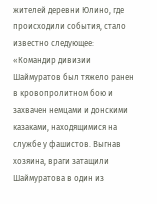жителей деревни Юлино, где происходили события, стало известно следующее: «Командир дивизии Шаймуратов был тяжело ранен в кровопролитном бою и захвачен немцами и донскими казаками, находящимися на службе у фашистов. Выгнав хозяина, враги затащили Шаймуратова в один из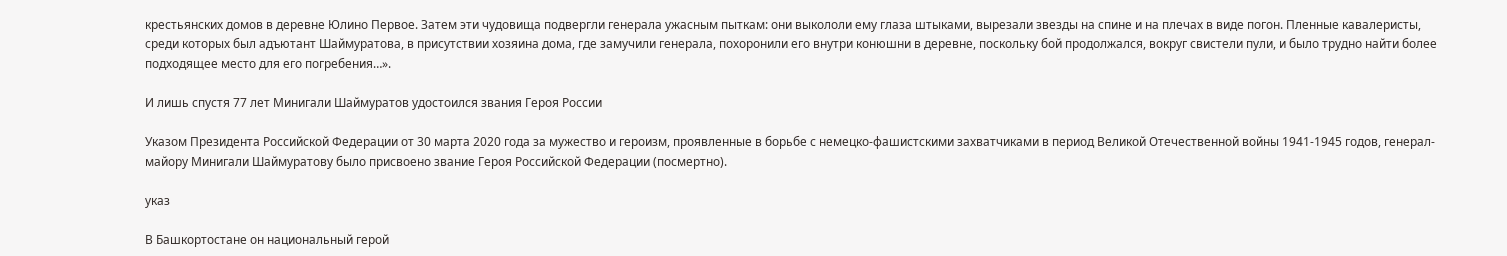крестьянских домов в деревне Юлино Первое. Затем эти чудовища подвергли генерала ужасным пыткам: они выкололи ему глаза штыками, вырезали звезды на спине и на плечах в виде погон. Пленные кавалеристы, среди которых был адъютант Шаймуратова, в присутствии хозяина дома, где замучили генерала, похоронили его внутри конюшни в деревне, поскольку бой продолжался, вокруг свистели пули, и было трудно найти более подходящее место для его погребения…».

И лишь спустя 77 лет Минигали Шаймуратов удостоился звания Героя России

Указом Президента Российской Федерации от 30 марта 2020 года за мужество и героизм, проявленные в борьбе с немецко-фашистскими захватчиками в период Великой Отечественной войны 1941-1945 годов, генерал-майору Минигали Шаймуратову было присвоено звание Героя Российской Федерации (посмертно).

указ

В Башкортостане он национальный герой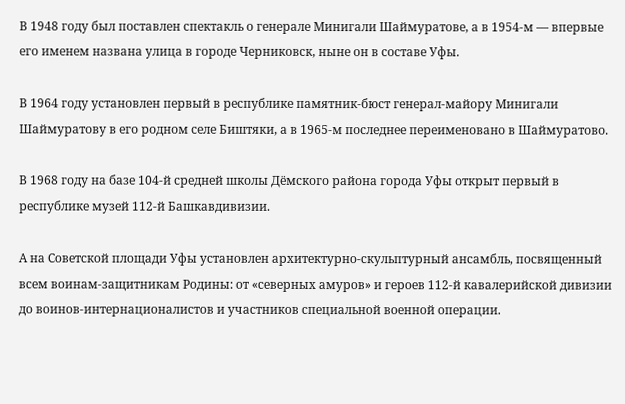В 1948 году был поставлен спектакль о генерале Минигали Шаймуратове, а в 1954-м — впервые его именем названа улица в городе Черниковск, ныне он в составе Уфы.

В 1964 году установлен первый в республике памятник-бюст генерал-майору Минигали Шаймуратову в его родном селе Биштяки, а в 1965-м последнее переименовано в Шаймуратово.

В 1968 году на базе 104-й средней школы Дёмского района города Уфы открыт первый в республике музей 112-й Башкавдивизии.

А на Советской площади Уфы установлен архитектурно-скульптурный ансамбль, посвященный всем воинам-защитникам Родины: от «северных амуров» и героев 112-й кавалерийской дивизии до воинов-интернационалистов и участников специальной военной операции.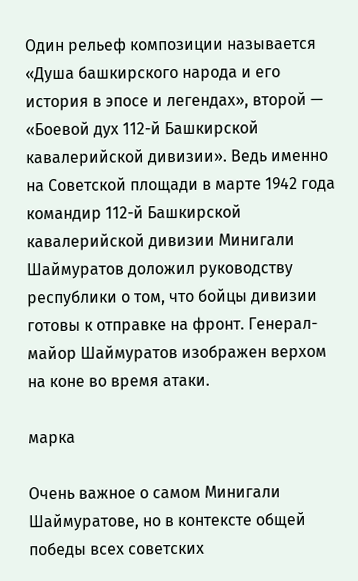Один рельеф композиции называется «Душа башкирского народа и его история в эпосе и легендах», второй — «Боевой дух 112-й Башкирской кавалерийской дивизии». Ведь именно на Советской площади в марте 1942 года командир 112-й Башкирской кавалерийской дивизии Минигали Шаймуратов доложил руководству республики о том, что бойцы дивизии готовы к отправке на фронт. Генерал-майор Шаймуратов изображен верхом на коне во время атаки.

марка

Очень важное о самом Минигали Шаймуратове, но в контексте общей победы всех советских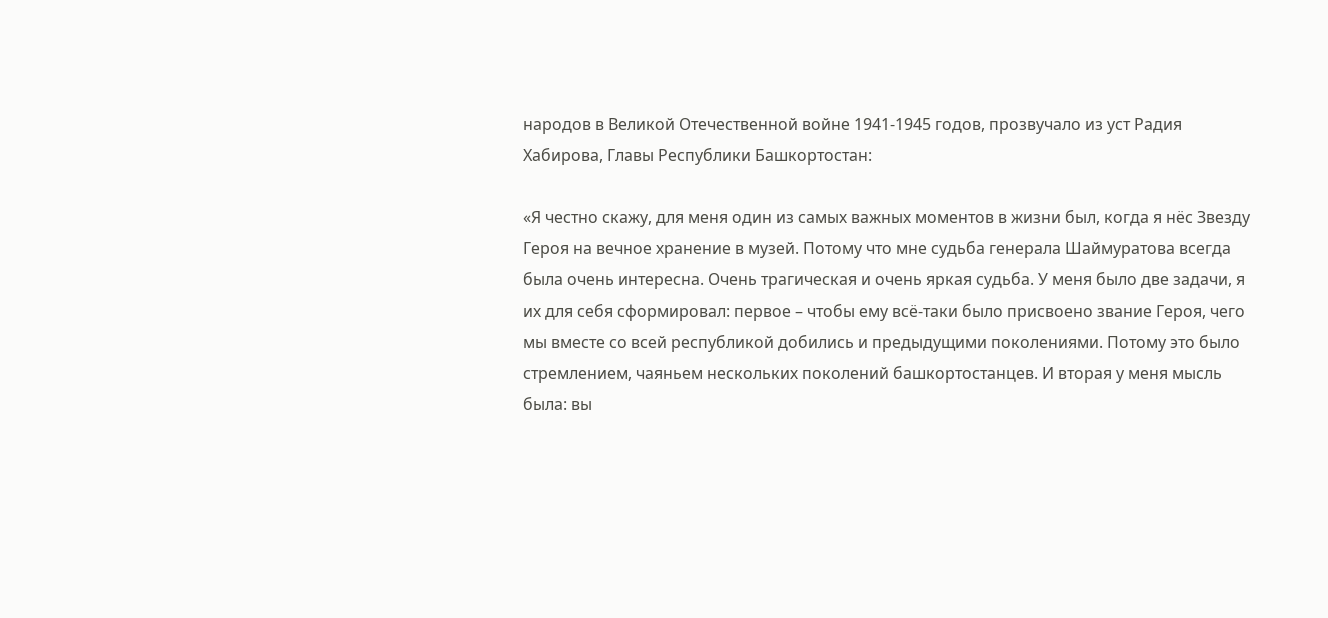народов в Великой Отечественной войне 1941-1945 годов, прозвучало из уст Радия Хабирова, Главы Республики Башкортостан:

«Я честно скажу, для меня один из самых важных моментов в жизни был, когда я нёс Звезду Героя на вечное хранение в музей. Потому что мне судьба генерала Шаймуратова всегда была очень интересна. Очень трагическая и очень яркая судьба. У меня было две задачи, я их для себя сформировал: первое – чтобы ему всё-таки было присвоено звание Героя, чего мы вместе со всей республикой добились и предыдущими поколениями. Потому это было стремлением, чаяньем нескольких поколений башкортостанцев. И вторая у меня мысль была: вы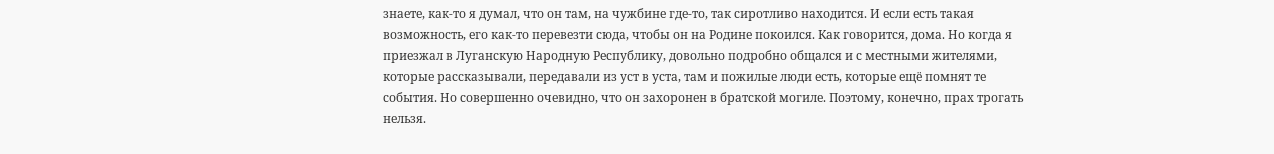знаете, как-то я думал, что он там, на чужбине где-то, так сиротливо находится. И если есть такая возможность, его как-то перевезти сюда, чтобы он на Родине покоился. Как говорится, дома. Но когда я приезжал в Луганскую Народную Республику, довольно подробно общался и с местными жителями, которые рассказывали, передавали из уст в уста, там и пожилые люди есть, которые ещё помнят те события. Но совершенно очевидно, что он захоронен в братской могиле. Поэтому, конечно, прах трогать нельзя.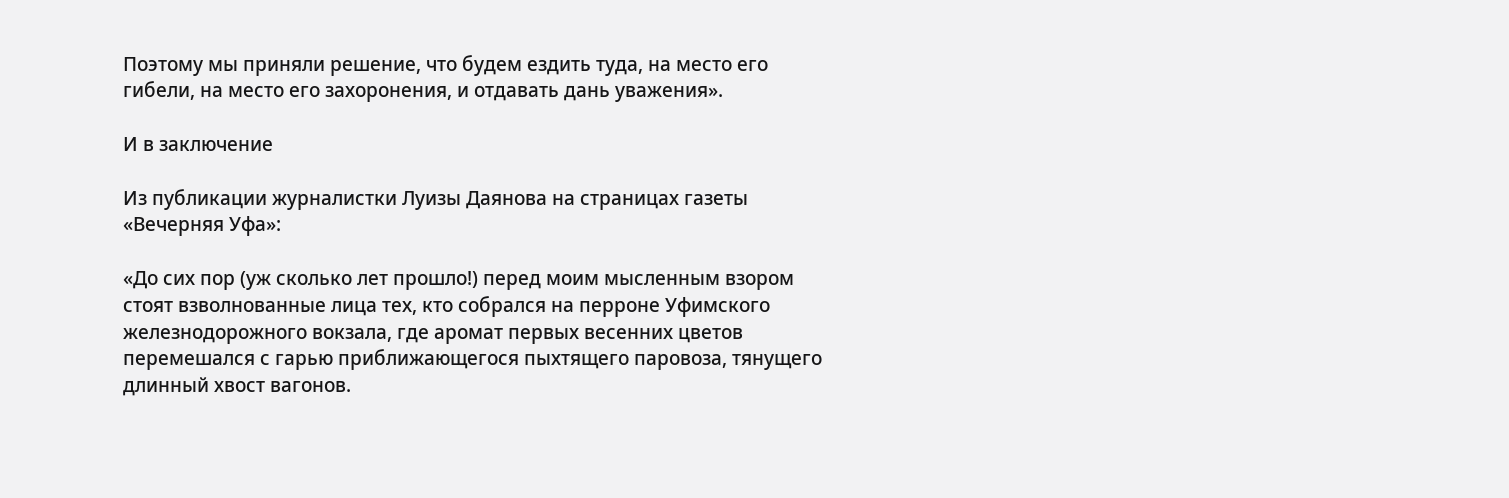Поэтому мы приняли решение, что будем ездить туда, на место его гибели, на место его захоронения, и отдавать дань уважения».

И в заключение

Из публикации журналистки Луизы Даянова на страницах газеты «Вечерняя Уфа»:

«До сих пор (уж сколько лет прошло!) перед моим мысленным взором стоят взволнованные лица тех, кто собрался на перроне Уфимского железнодорожного вокзала, где аромат первых весенних цветов перемешался с гарью приближающегося пыхтящего паровоза, тянущего длинный хвост вагонов.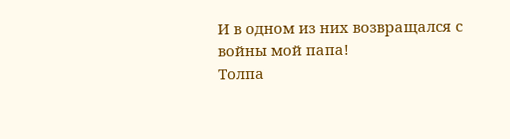И в одном из них возвращался с войны мой папа!
Толпа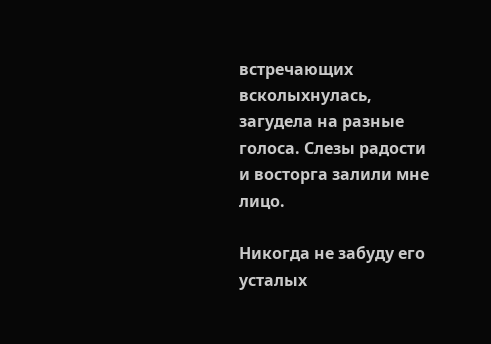встречающих всколыхнулась, загудела на разные голоса. Слезы радости и восторга залили мне лицо.

Никогда не забуду его усталых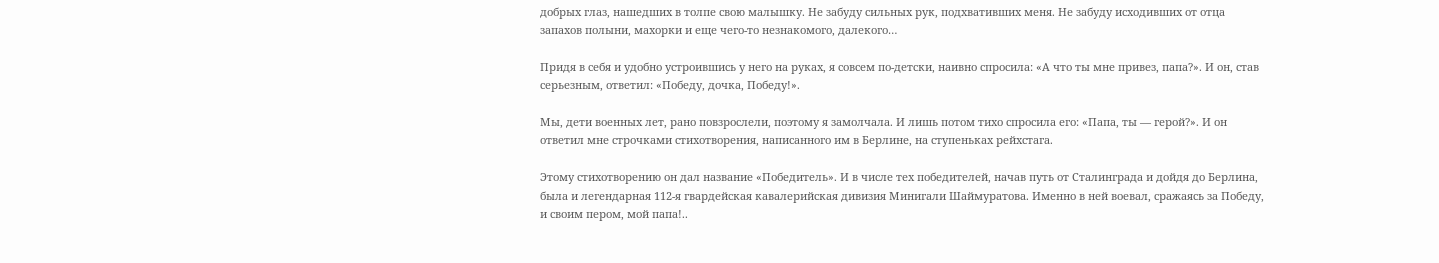добрых глаз, нашедших в толпе свою малышку. Не забуду сильных рук, подхвативших меня. Не забуду исходивших от отца запахов полыни, махорки и еще чего-то незнакомого, далекого…

Придя в себя и удобно устроившись у него на руках, я совсем по-детски, наивно спросила: «А что ты мне привез, папа?». И он, став серьезным, ответил: «Победу, дочка, Победу!».

Мы, дети военных лет, рано повзрослели, поэтому я замолчала. И лишь потом тихо спросила его: «Папа, ты — герой?». И он ответил мне строчками стихотворения, написанного им в Берлине, на ступеньках рейхстага.

Этому стихотворению он дал название «Победитель». И в числе тех победителей, начав путь от Сталинграда и дойдя до Берлина, была и легендарная 112-я гвардейская кавалерийская дивизия Минигали Шаймуратова. Именно в ней воевал, сражаясь за Победу, и своим пером, мой папа!..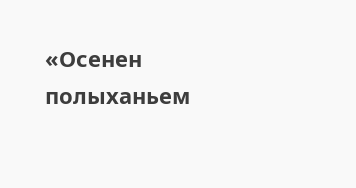«Осенен полыханьем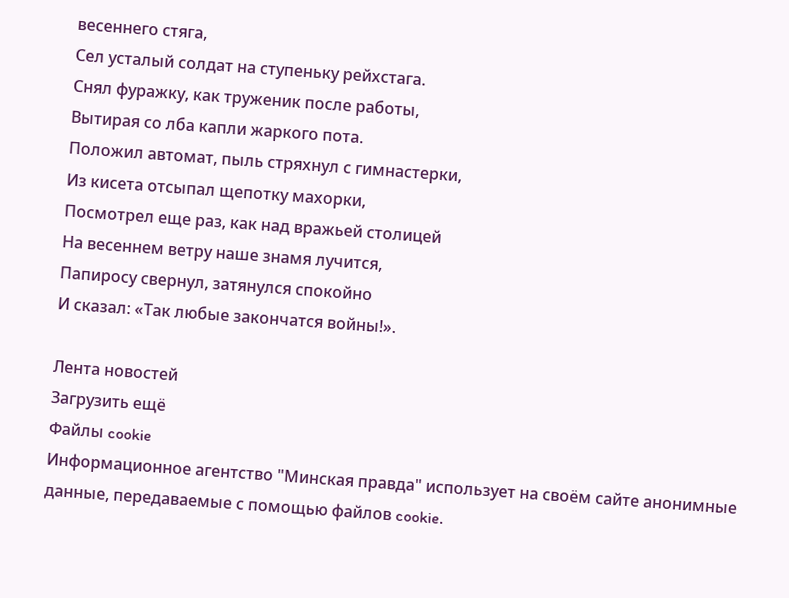весеннего стяга,
Сел усталый солдат на ступеньку рейхстага.
Снял фуражку, как труженик после работы,
Вытирая со лба капли жаркого пота.
Положил автомат, пыль стряхнул с гимнастерки,
Из кисета отсыпал щепотку махорки,
Посмотрел еще раз, как над вражьей столицей
На весеннем ветру наше знамя лучится,
Папиросу свернул, затянулся спокойно
И сказал: «Так любые закончатся войны!».

Лента новостей
Загрузить ещё
Файлы cookie
Информационное агентство "Минская правда" использует на своём сайте анонимные данные, передаваемые с помощью файлов cookie.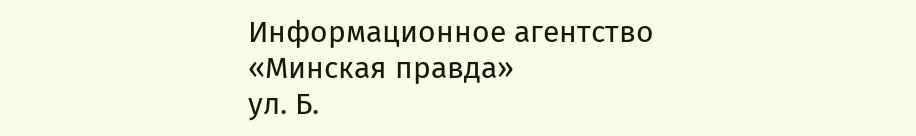Информационное агентство «Минская правда»
ул. Б.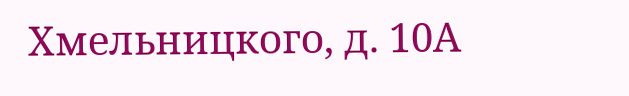Хмельницкого, д. 10А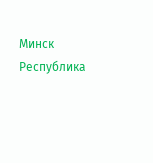Минск Республика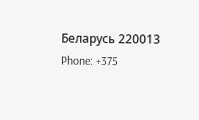Беларусь 220013
Phone: +375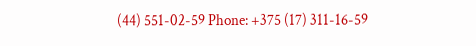(44) 551-02-59 Phone: +375 (17) 311-16-59